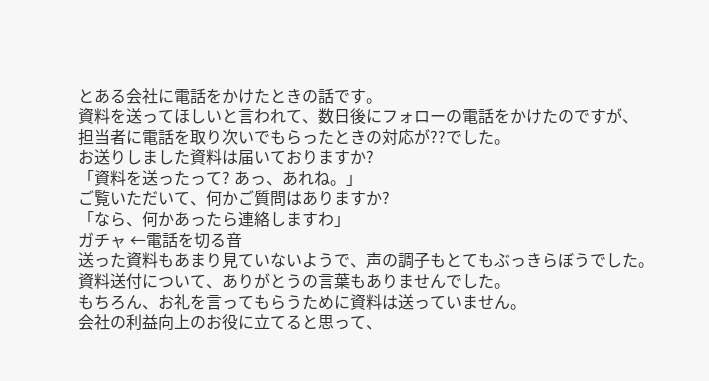とある会社に電話をかけたときの話です。
資料を送ってほしいと言われて、数日後にフォローの電話をかけたのですが、
担当者に電話を取り次いでもらったときの対応が??でした。
お送りしました資料は届いておりますか?
「資料を送ったって? あっ、あれね。」
ご覧いただいて、何かご質問はありますか?
「なら、何かあったら連絡しますわ」
ガチャ ←電話を切る音
送った資料もあまり見ていないようで、声の調子もとてもぶっきらぼうでした。
資料送付について、ありがとうの言葉もありませんでした。
もちろん、お礼を言ってもらうために資料は送っていません。
会社の利益向上のお役に立てると思って、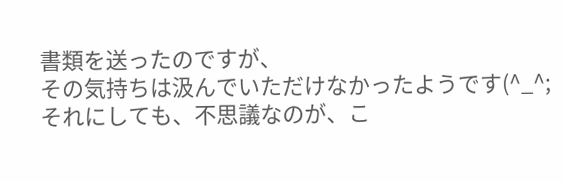書類を送ったのですが、
その気持ちは汲んでいただけなかったようです(^_^;
それにしても、不思議なのが、こ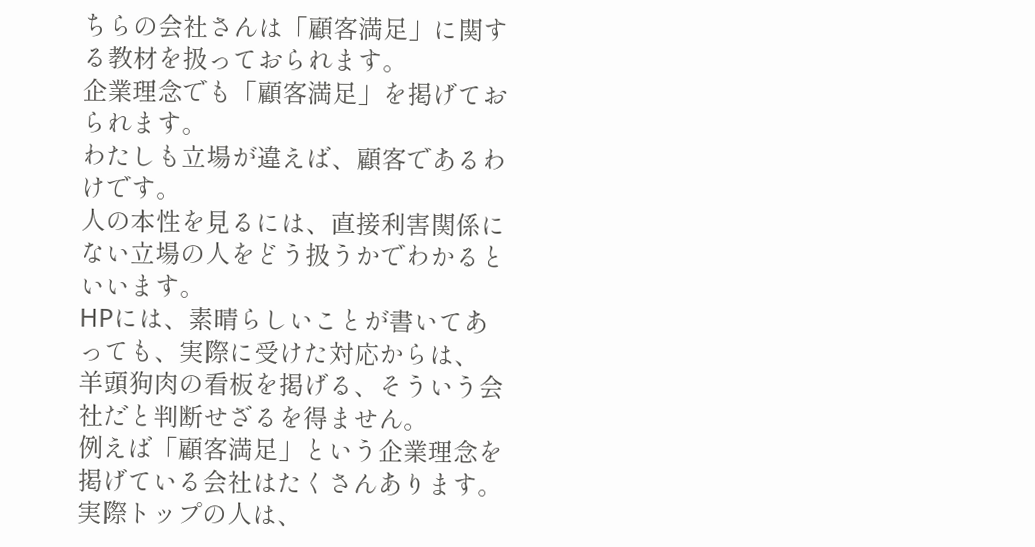ちらの会社さんは「顧客満足」に関する教材を扱っておられます。
企業理念でも「顧客満足」を掲げておられます。
わたしも立場が違えば、顧客であるわけです。
人の本性を見るには、直接利害関係にない立場の人をどう扱うかでわかるといいます。
HPには、素晴らしいことが書いてあっても、実際に受けた対応からは、
羊頭狗肉の看板を掲げる、そういう会社だと判断せざるを得ません。
例えば「顧客満足」という企業理念を掲げている会社はたくさんあります。
実際トップの人は、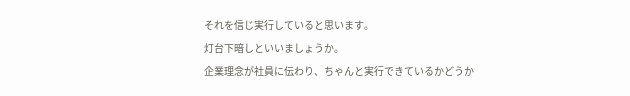それを信じ実行していると思います。
灯台下暗しといいましょうか。
企業理念が社員に伝わり、ちゃんと実行できているかどうか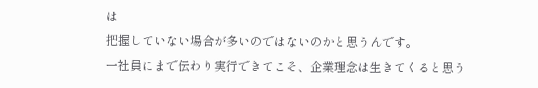は
把握していない場合が多いのではないのかと思うんです。
一社員にまで伝わり実行できてこそ、企業理念は生きてくると思う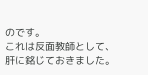のです。
これは反面教師として、肝に銘じておきました。